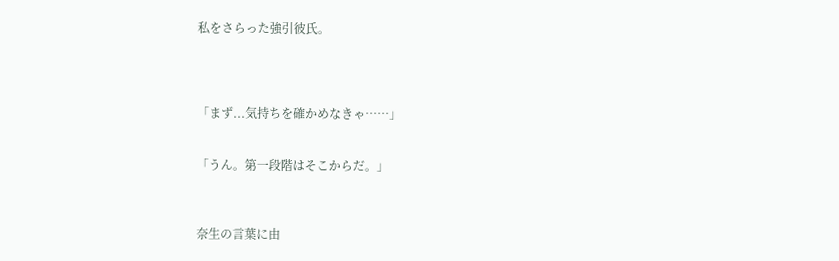私をさらった強引彼氏。




「まず...気持ちを確かめなきゃ……」


「うん。第一段階はそこからだ。」



奈生の言葉に由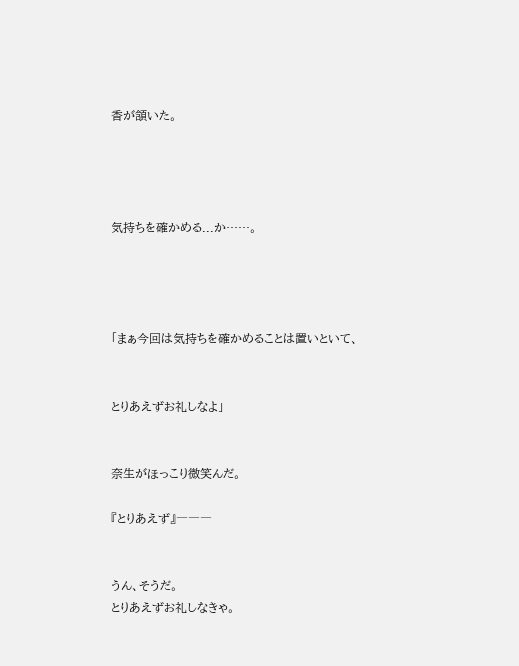香が頷いた。




気持ちを確かめる...か……。




「まぁ今回は気持ちを確かめることは置いといて、


とりあえずお礼しなよ」


奈生がほっこり微笑んだ。

『とりあえず』―――


うん、そうだ。
とりあえずお礼しなきゃ。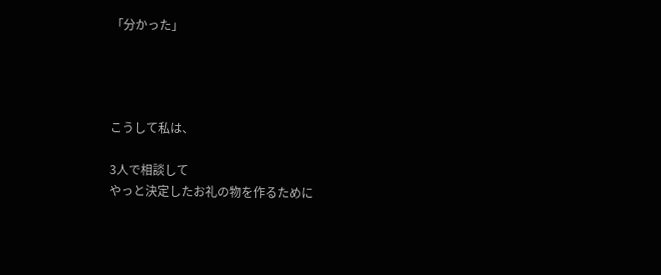「分かった」




こうして私は、

3人で相談して
やっと決定したお礼の物を作るために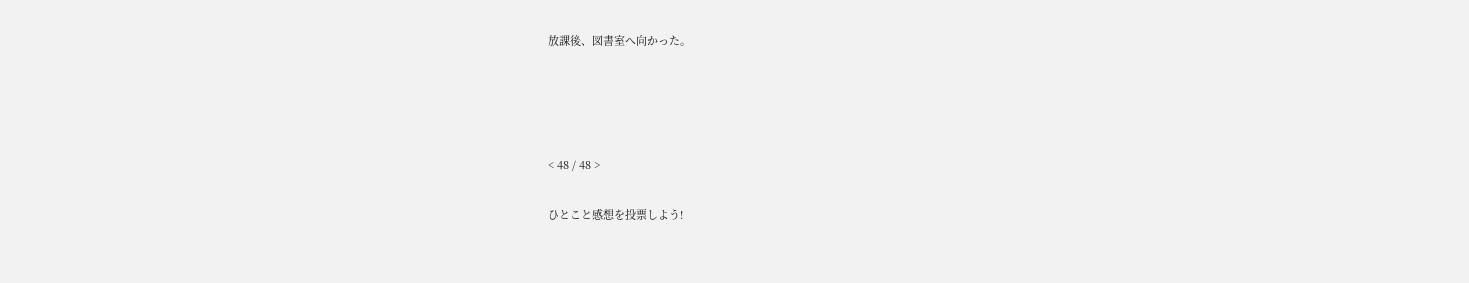放課後、図書室へ向かった。




< 48 / 48 >

ひとこと感想を投票しよう!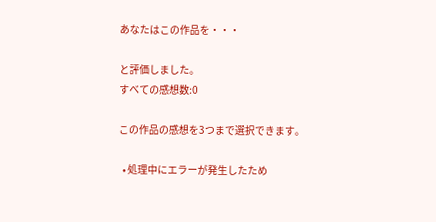あなたはこの作品を・・・

と評価しました。
すべての感想数:0

この作品の感想を3つまで選択できます。

  • 処理中にエラーが発生したため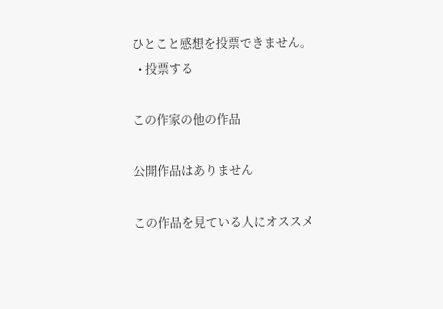ひとこと感想を投票できません。
  • 投票する

この作家の他の作品

公開作品はありません

この作品を見ている人にオススメ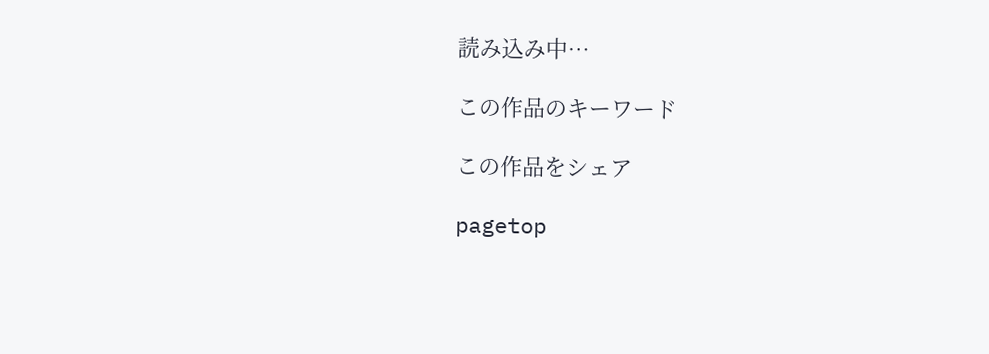読み込み中…

この作品のキーワード

この作品をシェア

pagetop